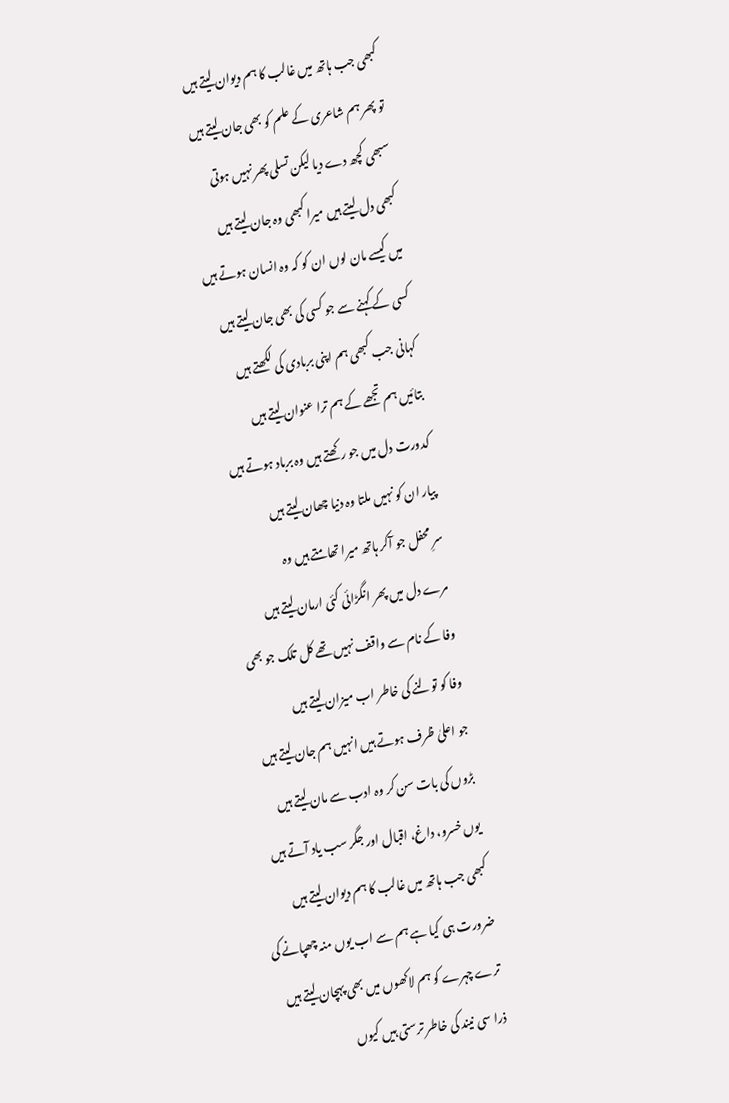کبھی جب ہاتھ میں غالب کا ہم دیوان لیتے ہیں
تو پھر ہم شاعری کے علم کو بھی جان لیتے ہیں
سبھی کچھ دے دیا لیکن تسلی پھر نہیں ہوتی
کبھی دل لیتے ہیں میرا کبھی وہ جان لیتے ہیں
میں کیسے مان لوں ان کو کہ وہ انسان ہوتے ہیں
کسی کے کہنے سے جو کسی کی بھی جان لیتے ہیں
کہانی جب کبھی ہم اپنی بربادی کی لکھتے ہیں
بتائیں ہم تجھے کے ہم ترا عنوان لیتے ہیں
کدورت دل میں جو رکھتے ہیں وہ برباد ہوتے ہیں
پیار ان کو نہیں ملتا وہ دنیا چھان لیتے ہیں
سرِ محفل جو آکر ہاتھ میرا تھامتے ہیں وہ
مرے دل میں پھر انگڑائی کئی ارمان لیتے ہیں
وفا کے نام سے واقف نہیں تھے کل تلک جو بھی
وفا کو تولنے کی خاطر اب میزان لیتے ہیں
جو اعلیٰ ظرف ہوتے ہیں انہیں ہم جان لیتے ہیں
بڑوں کی بات سن کر وہ ادب سے مان لیتے ہیں
یوں خسرو، داغ، اقبال اور جگر سب یاد آتے ہیں
کبھی جب ہاتھ میں غالب کا ہم دیوان لیتے ہیں
ضرورت ہی کیا ہے ہم سے اب یوں منہ چھپانے کی
ترے چہرے کو ہم لاکھوں میں بھی پہچان لیتے ہیں
ذرا سی نیند کی خاطر ترستی ہیں کیوں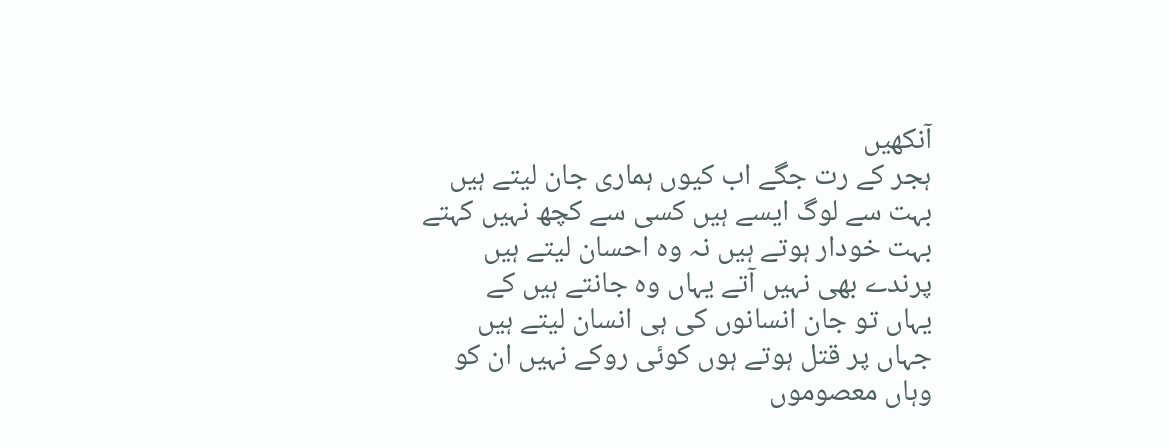آنکھیں
ہجر کے رت جگے اب کیوں ہماری جان لیتے ہیں
بہت سے لوگ ایسے ہیں کسی سے کچھ نہیں کہتے
بہت خودار ہوتے ہیں نہ وہ احسان لیتے ہیں
پرندے بھی نہیں آتے یہاں وہ جانتے ہیں کے
یہاں تو جان انسانوں کی ہی انسان لیتے ہیں
جہاں پر قتل ہوتے ہوں کوئی روکے نہیں ان کو
وہاں معصوموں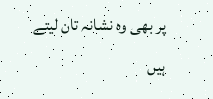پر بھی وہ نشانہ تان لیتے ہیں